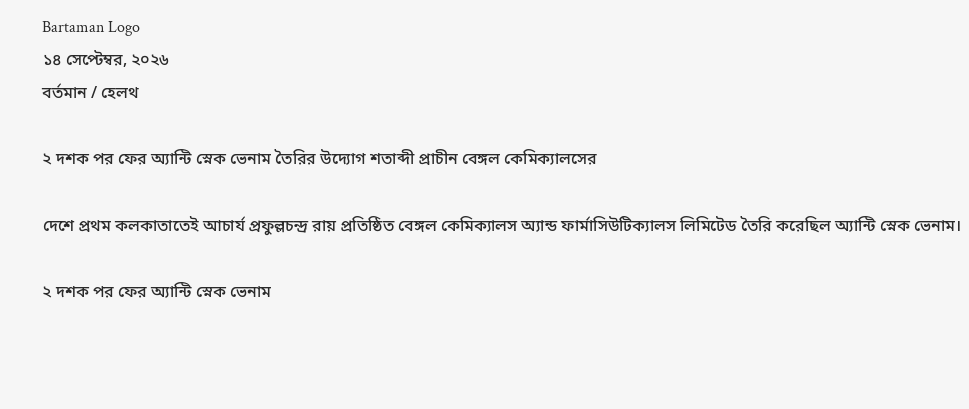Bartaman Logo
১৪ সেপ্টেম্বর, ২০২৬
বর্তমান / হেলথ

২ দশক পর ফের অ্যান্টি স্নেক ভেনাম তৈরির উদ্যোগ শতাব্দী প্রাচীন বেঙ্গল কেমিক্যালসের

দেশে প্রথম কলকাতাতেই আচার্য প্রফুল্লচন্দ্র রায় প্রতিষ্ঠিত বেঙ্গল কেমিক্যালস অ্যান্ড ফার্মাসিউটিক্যালস লিমিটেড তৈরি করেছিল অ্যান্টি স্নেক ভেনাম।

২ দশক পর ফের অ্যান্টি স্নেক ভেনাম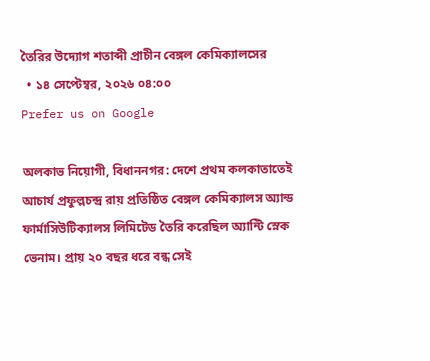তৈরির উদ্যোগ শতাব্দী প্রাচীন বেঙ্গল কেমিক্যালসের
  • ১৪ সেপ্টেম্বর, ২০২৬ ০৪:০০
Prefer us on Google

অলকাভ নিয়োগী, বিধাননগর: দেশে প্রথম কলকাতাতেই আচার্য প্রফুল্লচন্দ্র রায় প্রতিষ্ঠিত বেঙ্গল কেমিক্যালস অ্যান্ড ফার্মাসিউটিক্যালস লিমিটেড তৈরি করেছিল অ্যান্টি স্নেক ভেনাম। প্রায় ২০ বছর ধরে বন্ধ সেই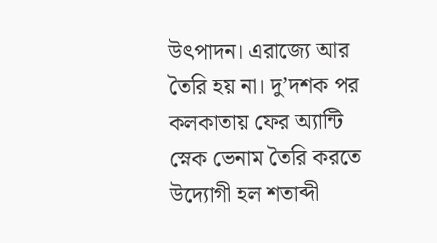উৎপাদন। এরাজ্যে আর তৈরি হয় না। দু’দশক পর কলকাতায় ফের অ্যান্টি স্নেক ভেনাম তৈরি করতে উদ্যোগী হল শতাব্দী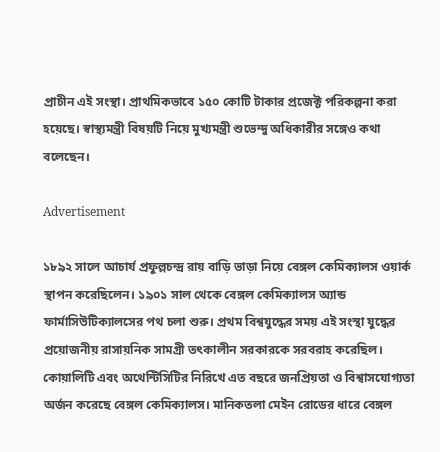প্রাচীন এই সংস্থা। প্রাথমিকভাবে ১৫০ কোটি টাকার প্রজেক্ট পরিকল্পনা করা হয়েছে। স্বাস্থ্যমন্ত্রী বিষয়টি নিয়ে মুখ্যমন্ত্রী শুভেন্দু অধিকারীর সঙ্গেও কথা বলেছেন।

Advertisement

১৮৯২ সালে আচার্য প্রফুল্লচন্দ্র রায় বাড়ি ভাড়া নিয়ে বেঙ্গল কেমিক্যালস ওয়ার্ক স্থাপন করেছিলেন। ১৯০১ সাল থেকে বেঙ্গল কেমিক্যালস অ্যান্ড ফার্মাসিউটিক্যালসের পথ চলা শুরু। প্রথম বিশ্বযুদ্ধের সময় এই সংস্থা যুদ্ধের প্রয়োজনীয় রাসায়নিক সামগ্রী তৎকালীন সরকারকে সরবরাহ করেছিল। কোয়ালিটি এবং অথেন্টিসিটির নিরিখে এত বছরে জনপ্রিয়তা ও বিশ্বাসযোগ্যতা অর্জন করেছে বেঙ্গল কেমিক্যালস। মানিকতলা মেইন রোডের ধারে বেঙ্গল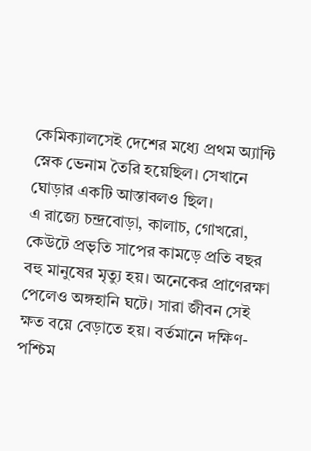কেমিক্যালসেই দেশের মধ্যে প্রথম অ্যান্টি স্নেক ভেনাম তৈরি হয়েছিল। সেখানে ঘোড়ার একটি আস্তাবলও ছিল।
এ রাজ্যে চন্দ্রবোড়া, কালাচ, গোখরো, কেউটে প্রভৃতি সাপের কামড়ে প্রতি বছর বহু মানুষের মৃত্যু হয়। অনেকের প্রাণেরক্ষা পেলেও অঙ্গহানি ঘটে। সারা জীবন সেই ক্ষত বয়ে বেড়াতে হয়। বর্তমানে দক্ষিণ-পশ্চিম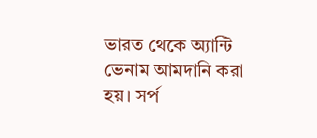ভারত থেকে অ্যান্টি ভেনাম আমদানি করা হয়। সর্প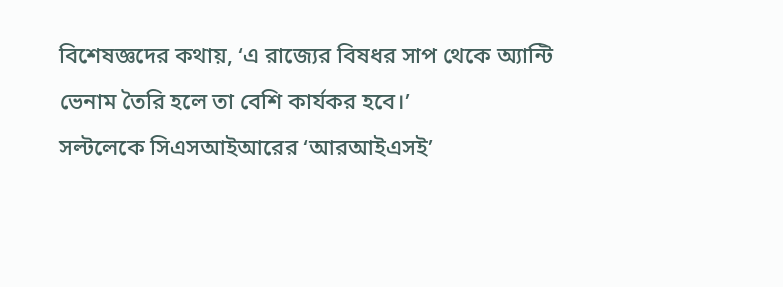বিশেষজ্ঞদের কথায়, ‘এ রাজ্যের বিষধর সাপ থেকে অ্যান্টি ভেনাম তৈরি হলে তা বেশি কার্যকর হবে।’
সল্টলেকে সিএসআইআরের ‘আরআইএসই’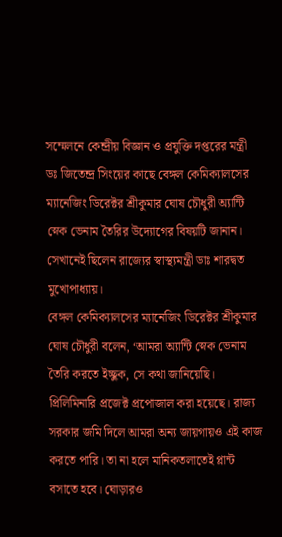সম্মেলনে কেন্দ্রীয় বিজ্ঞান ও প্রযুক্তি দপ্তরের মন্ত্রী ডঃ জিতেন্দ্র সিংয়ের কাছে বেঙ্গল কেমিক্যালসের ম্যানেজিং ডিরেক্টর শ্রীকুমার ঘোষ চৌধুরী অ্যান্টি
স্নেক ভেনাম তৈরির উদ্যোগের বিষয়টি জানান। সেখানেই ছিলেন রাজ্যের স্বাস্থ্যমন্ত্রী ডাঃ শারদ্বত মুখোপাধ্যায়।
বেঙ্গল কেমিক্যালসের ম্যানেজিং ডিরেক্টর শ্রীকুমার ঘোষ চৌধুরী বলেন, ‘আমরা অ্যান্টি স্নেক ভেনাম তৈরি করতে ইচ্ছুক, সে কথা জানিয়েছি। প্রিলিমিনারি প্রজেক্ট প্রপোজাল করা হয়েছে। রাজ্য সরকার জমি দিলে আমরা অন্য জায়গায়ও এই কাজ করতে পারি। তা না হলে মানিকতলাতেই প্লান্ট বসাতে হবে। ঘোড়ারও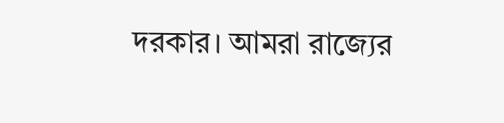দরকার। আমরা রাজ্যের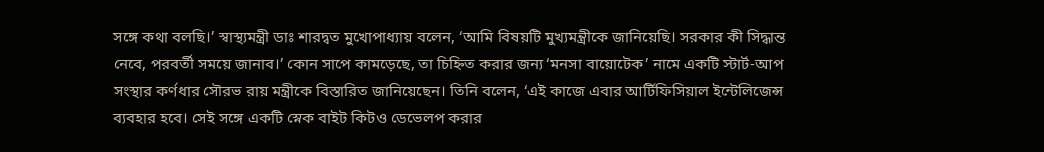সঙ্গে কথা বলছি।’ স্বাস্থ্যমন্ত্রী ডাঃ শারদ্বত মুখোপাধ্যায় বলেন, ‘আমি বিষয়টি মুখ্যমন্ত্রীকে জানিয়েছি। সরকার কী সিদ্ধান্ত নেবে, পরবর্তী সময়ে জানাব।’ কোন সাপে কামড়েছে, তা চিহ্নিত করার জন্য ‘মনসা বায়োটেক’ নামে একটি স্টার্ট-আপ সংস্থার কর্ণধার সৌরভ রায় মন্ত্রীকে বিস্তারিত জানিয়েছেন। তিনি বলেন, ‘এই কাজে এবার আর্টিফিসিয়াল ইন্টেলিজেন্স ব্যবহার হবে। সেই সঙ্গে একটি স্নেক বাইট কিটও ডেভেলপ করার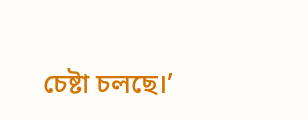চেষ্টা চলছে।’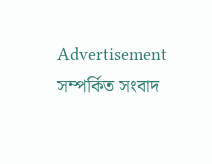Advertisement
সম্পর্কিত সংবাদ